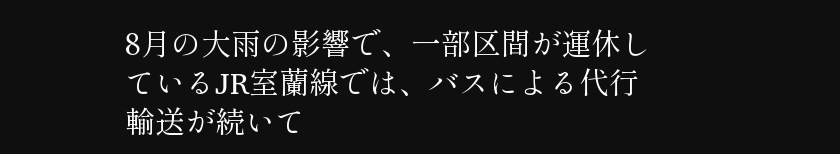8月の大雨の影響で、一部区間が運休しているJR室蘭線では、バスによる代行輸送が続いて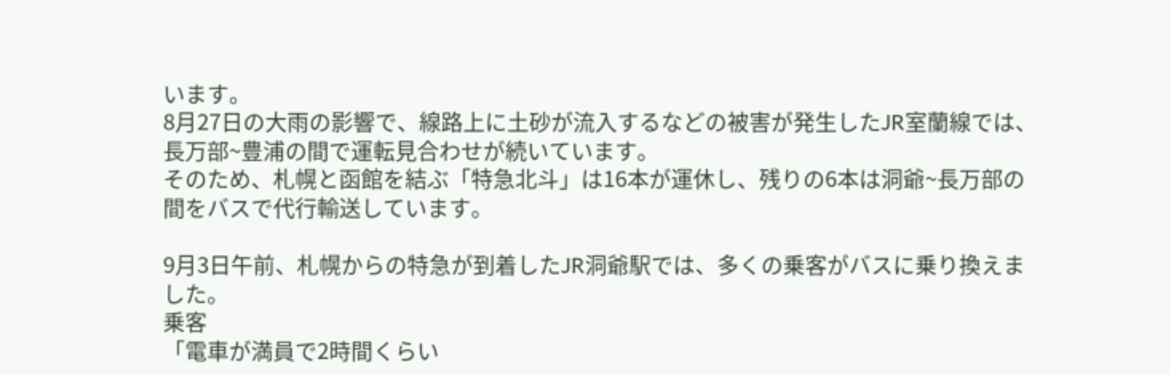います。
8月27日の大雨の影響で、線路上に土砂が流入するなどの被害が発生したJR室蘭線では、長万部~豊浦の間で運転見合わせが続いています。
そのため、札幌と函館を結ぶ「特急北斗」は16本が運休し、残りの6本は洞爺~長万部の間をバスで代行輸送しています。

9月3日午前、札幌からの特急が到着したJR洞爺駅では、多くの乗客がバスに乗り換えました。
乗客
「電車が満員で2時間くらい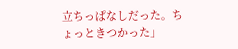立ちっぱなしだった。ちょっときつかった」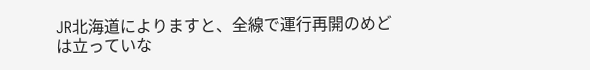JR北海道によりますと、全線で運行再開のめどは立っていな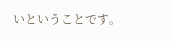いということです。